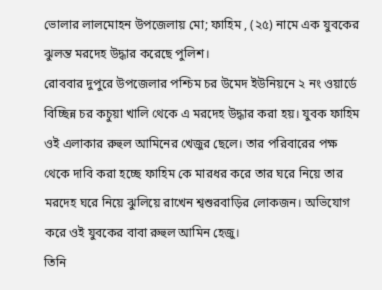ভোলার লালমোহন উপজেলায় মো; ফাহিম , (২৫) নামে এক যুবকের ঝুলন্ত মরদেহ উদ্ধার করেছে পুলিশ।
রোববার দুপুরে উপজেলার পশ্চিম চর উমেদ ইউনিয়নে ২ নং ওয়ার্ডে বিচ্ছিন্ন চর কচুয়া খালি থেকে এ মরদেহ উদ্ধার করা হয়। যুবক ফাহিম ওই এলাকার রুহুল আমিনের খেজুর ছেলে। তার পরিবারের পক্ষ থেকে দাবি করা হচ্ছে ফাহিম কে মারধর করে তার ঘরে নিয়ে তার মরদেহ ঘরে নিয়ে ঝুলিয়ে রাখেন শ্বশুরবাড়ির লোকজন। অভিযোগ করে ওই যুবকের বাবা রুহুল আমিন হেজু।
তিনি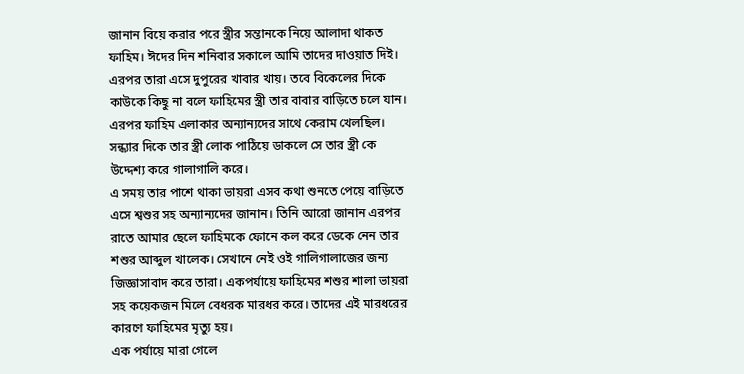জানান বিয়ে করার পরে স্ত্রীর সন্তানকে নিয়ে আলাদা থাকত ফাহিম। ঈদের দিন শনিবার সকালে আমি তাদের দাওয়াত দিই। এরপর তারা এসে দুপুরের খাবার খায়। তবে বিকেলের দিকে কাউকে কিছু না বলে ফাহিমের স্ত্রী তার বাবার বাড়িতে চলে যান। এরপর ফাহিম এলাকার অন্যান্যদের সাথে কেরাম খেলছিল। সন্ধ্যার দিকে তার স্ত্রী লোক পাঠিয়ে ডাকলে সে তার স্ত্রী কে উদ্দেশ্য করে গালাগালি করে।
এ সময় তার পাশে থাকা ভায়রা এসব কথা শুনতে পেয়ে বাড়িতে এসে শ্বশুর সহ অন্যান্যদের জানান। তিনি আরো জানান এরপর রাতে আমার ছেলে ফাহিমকে ফোনে কল করে ডেকে নেন তার শশুর আব্দুল খালেক। সেখানে নেই ওই গালিগালাজের জন্য জিজ্ঞাসাবাদ করে তারা। একপর্যায়ে ফাহিমের শশুর শালা ভায়রা সহ কয়েকজন মিলে বেধরক মারধর করে। তাদের এই মারধরের কারণে ফাহিমের মৃত্যু হয়।
এক পর্যায়ে মারা গেলে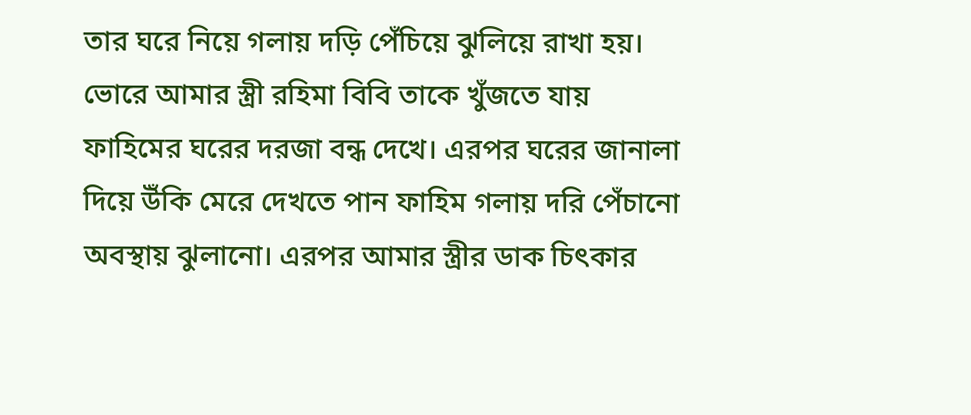তার ঘরে নিয়ে গলায় দড়ি পেঁচিয়ে ঝুলিয়ে রাখা হয়। ভোরে আমার স্ত্রী রহিমা বিবি তাকে খুঁজতে যায় ফাহিমের ঘরের দরজা বন্ধ দেখে। এরপর ঘরের জানালা দিয়ে উঁকি মেরে দেখতে পান ফাহিম গলায় দরি পেঁচানো অবস্থায় ঝুলানো। এরপর আমার স্ত্রীর ডাক চিৎকার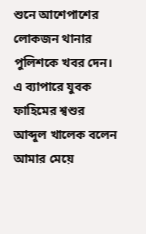শুনে আশেপাশের লোকজন থানার পুলিশকে খবর দেন।
এ ব্যাপারে যুবক ফাহিমের শ্বশুর আব্দুল খালেক বলেন আমার মেয়ে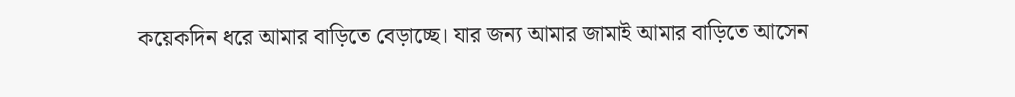কয়েকদিন ধরে আমার বাড়িতে বেড়াচ্ছে। যার জন্য আমার জামাই আমার বাড়িতে আসেন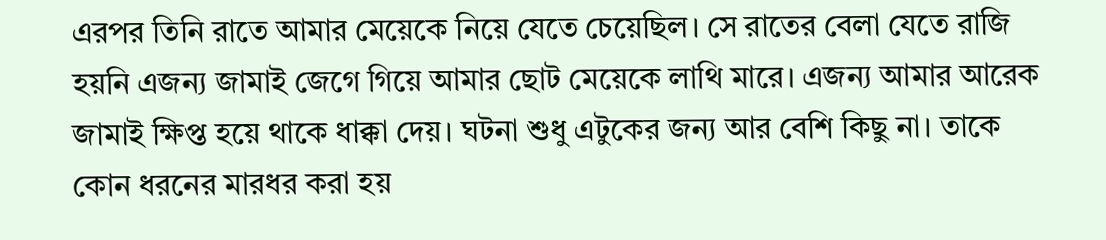এরপর তিনি রাতে আমার মেয়েকে নিয়ে যেতে চেয়েছিল। সে রাতের বেলা যেতে রাজি হয়নি এজন্য জামাই জেগে গিয়ে আমার ছোট মেয়েকে লাথি মারে। এজন্য আমার আরেক জামাই ক্ষিপ্ত হয়ে থাকে ধাক্কা দেয়। ঘটনা শুধু এটুকের জন্য আর বেশি কিছু না। তাকে কোন ধরনের মারধর করা হয়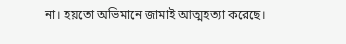না। হয়তো অভিমানে জামাই আত্মহত্যা করেছে।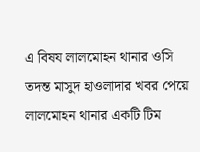এ বিষয লালমোহন থানার ওসি তদন্ত মাসুদ হাওলাদার খবর পেয়ে লালমোহন থানার একটি টিম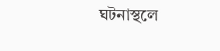ঘটনাস্থলে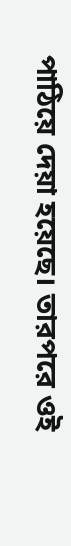পাঠিয়ে দেয়া হয়েছে। তারপরে ওই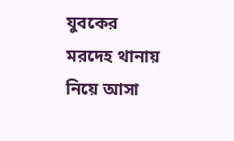যুবকের মরদেহ থানায় নিয়ে আসা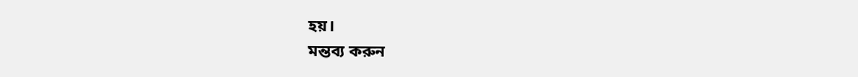হয়।
মন্তব্য করুন